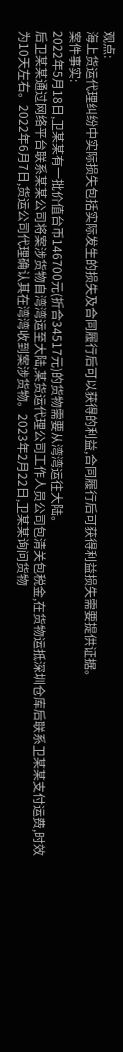观点:
海上货运代理纠纷中实际损失包括实际发生的损失及合同履行后可以获得的利益,合同履行后可获得利益损失需要提供证据。
案件事实:
2022年5月18日,卫某某有一批价值台币146700元(折合34517元)的货物需要从湾湾运往大陆。
后卫某某通过网络平台联系某某公司将案涉货物自湾湾运至大陆,某货运代理公司工作人员公司包清关包税金,在货物运抵深圳仓库后联系卫某某支付运费,时效为10天左右。2022年6月7日,货运公司代理确认其在湾湾收到案涉货物。2023年2月22日,卫某某询问货物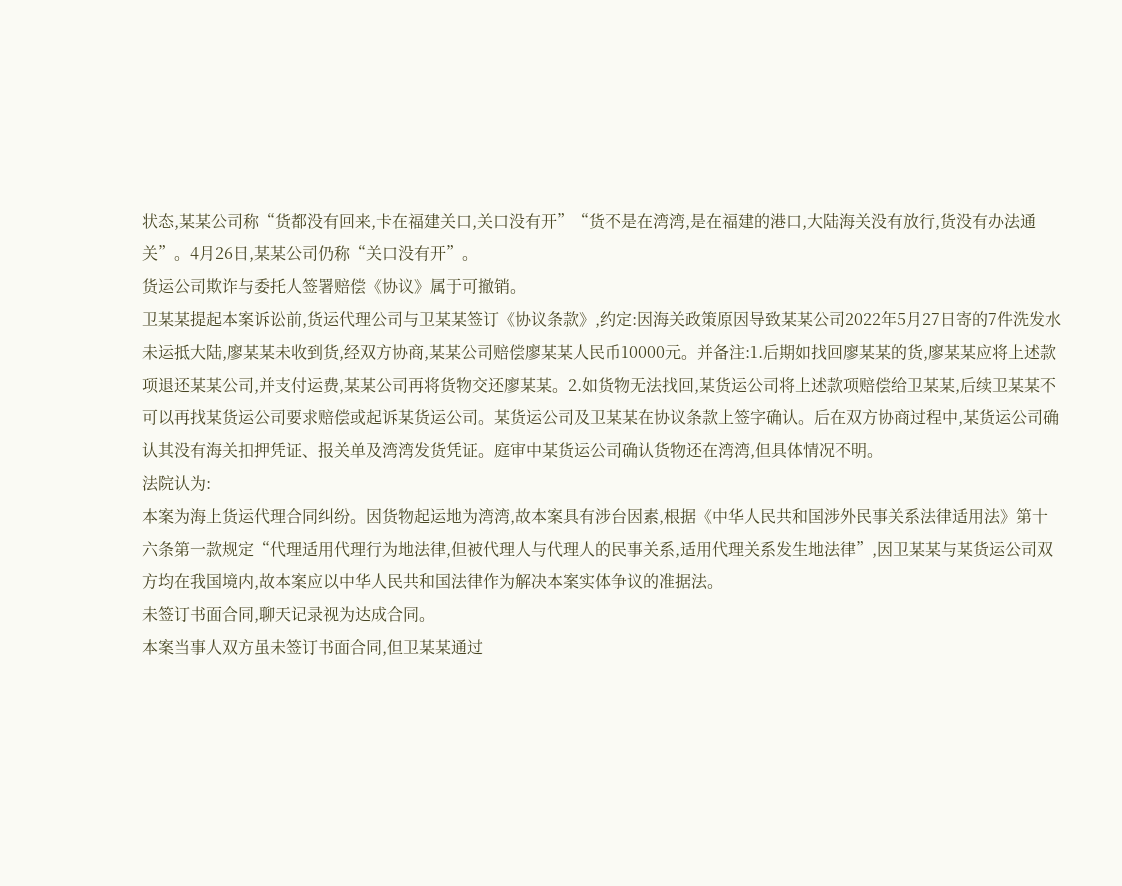状态,某某公司称“货都没有回来,卡在福建关口,关口没有开”“货不是在湾湾,是在福建的港口,大陆海关没有放行,货没有办法通关”。4月26日,某某公司仍称“关口没有开”。
货运公司欺诈与委托人签署赔偿《协议》属于可撤销。
卫某某提起本案诉讼前,货运代理公司与卫某某签订《协议条款》,约定:因海关政策原因导致某某公司2022年5月27日寄的7件洗发水未运抵大陆,廖某某未收到货,经双方协商,某某公司赔偿廖某某人民币10000元。并备注:1.后期如找回廖某某的货,廖某某应将上述款项退还某某公司,并支付运费,某某公司再将货物交还廖某某。2.如货物无法找回,某货运公司将上述款项赔偿给卫某某,后续卫某某不可以再找某货运公司要求赔偿或起诉某货运公司。某货运公司及卫某某在协议条款上签字确认。后在双方协商过程中,某货运公司确认其没有海关扣押凭证、报关单及湾湾发货凭证。庭审中某货运公司确认货物还在湾湾,但具体情况不明。
法院认为:
本案为海上货运代理合同纠纷。因货物起运地为湾湾,故本案具有涉台因素,根据《中华人民共和国涉外民事关系法律适用法》第十六条第一款规定“代理适用代理行为地法律,但被代理人与代理人的民事关系,适用代理关系发生地法律”,因卫某某与某货运公司双方均在我国境内,故本案应以中华人民共和国法律作为解决本案实体争议的准据法。
未签订书面合同,聊天记录视为达成合同。
本案当事人双方虽未签订书面合同,但卫某某通过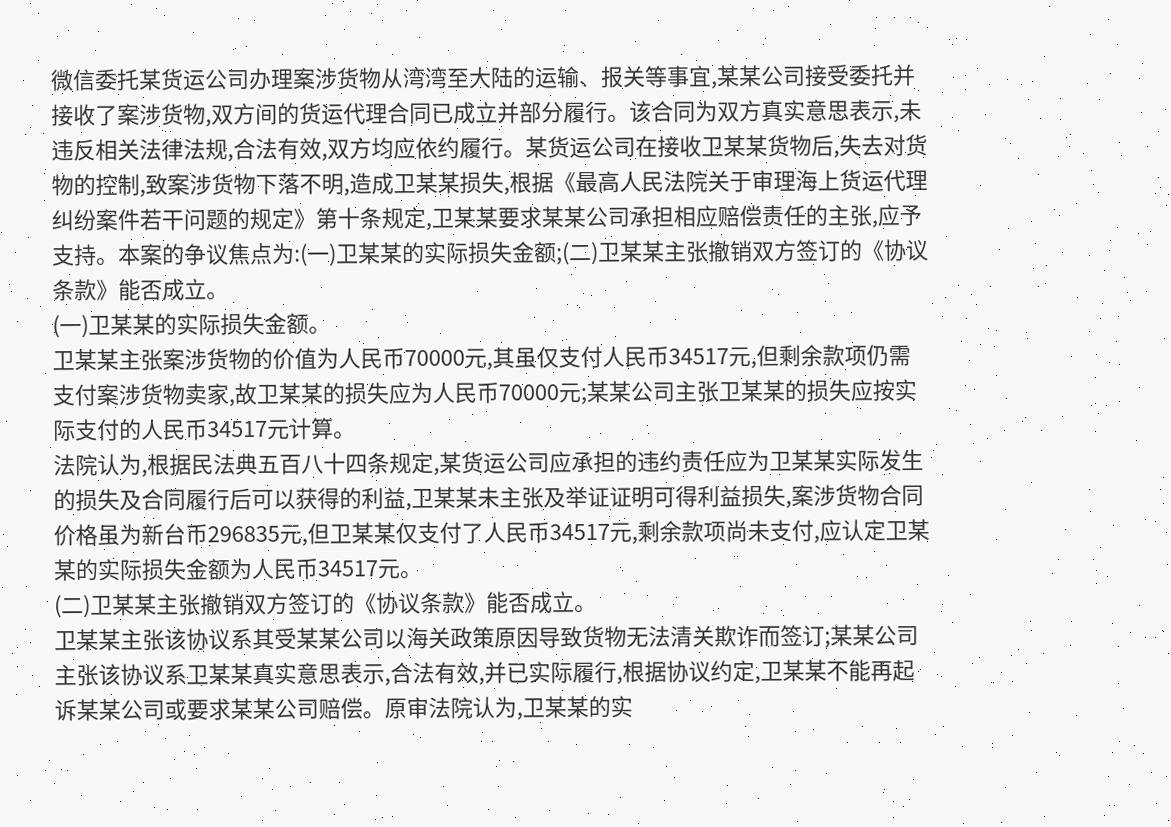微信委托某货运公司办理案涉货物从湾湾至大陆的运输、报关等事宜,某某公司接受委托并接收了案涉货物,双方间的货运代理合同已成立并部分履行。该合同为双方真实意思表示,未违反相关法律法规,合法有效,双方均应依约履行。某货运公司在接收卫某某货物后,失去对货物的控制,致案涉货物下落不明,造成卫某某损失,根据《最高人民法院关于审理海上货运代理纠纷案件若干问题的规定》第十条规定,卫某某要求某某公司承担相应赔偿责任的主张,应予支持。本案的争议焦点为:(一)卫某某的实际损失金额;(二)卫某某主张撤销双方签订的《协议条款》能否成立。
(一)卫某某的实际损失金额。
卫某某主张案涉货物的价值为人民币70000元,其虽仅支付人民币34517元,但剩余款项仍需支付案涉货物卖家,故卫某某的损失应为人民币70000元;某某公司主张卫某某的损失应按实际支付的人民币34517元计算。
法院认为,根据民法典五百八十四条规定,某货运公司应承担的违约责任应为卫某某实际发生的损失及合同履行后可以获得的利益,卫某某未主张及举证证明可得利益损失,案涉货物合同价格虽为新台币296835元,但卫某某仅支付了人民币34517元,剩余款项尚未支付,应认定卫某某的实际损失金额为人民币34517元。
(二)卫某某主张撤销双方签订的《协议条款》能否成立。
卫某某主张该协议系其受某某公司以海关政策原因导致货物无法清关欺诈而签订;某某公司主张该协议系卫某某真实意思表示,合法有效,并已实际履行,根据协议约定,卫某某不能再起诉某某公司或要求某某公司赔偿。原审法院认为,卫某某的实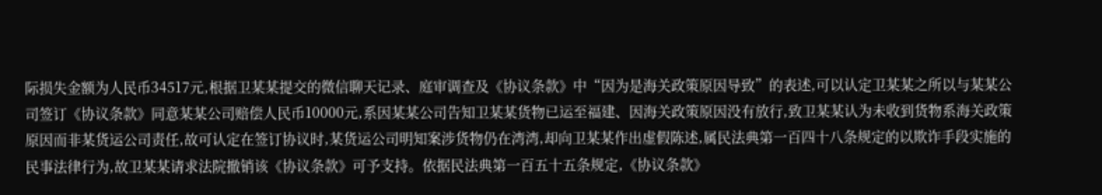际损失金额为人民币34517元,根据卫某某提交的微信聊天记录、庭审调查及《协议条款》中“因为是海关政策原因导致”的表述,可以认定卫某某之所以与某某公司签订《协议条款》同意某某公司赔偿人民币10000元,系因某某公司告知卫某某货物已运至福建、因海关政策原因没有放行,致卫某某认为未收到货物系海关政策原因而非某货运公司责任,故可认定在签订协议时,某货运公司明知案涉货物仍在湾湾,却向卫某某作出虚假陈述,属民法典第一百四十八条规定的以欺诈手段实施的民事法律行为,故卫某某请求法院撤销该《协议条款》可予支持。依据民法典第一百五十五条规定,《协议条款》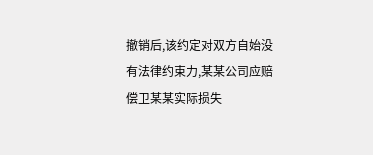撤销后,该约定对双方自始没有法律约束力,某某公司应赔偿卫某某实际损失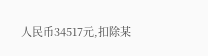人民币34517元,扣除某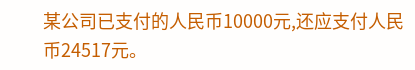某公司已支付的人民币10000元,还应支付人民币24517元。